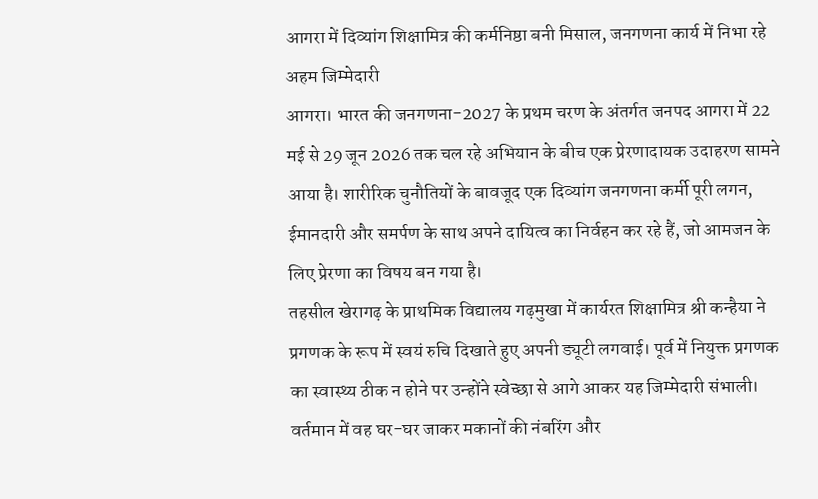आगरा में दिव्यांग शिक्षामित्र की कर्मनिष्ठा बनी मिसाल, जनगणना कार्य में निभा रहे अहम जिम्मेदारी
आगरा। भारत की जनगणना-2027 के प्रथम चरण के अंतर्गत जनपद आगरा में 22 मई से 29 जून 2026 तक चल रहे अभियान के बीच एक प्रेरणादायक उदाहरण सामने आया है। शारीरिक चुनौतियों के बावजूद एक दिव्यांग जनगणना कर्मी पूरी लगन, ईमानदारी और समर्पण के साथ अपने दायित्व का निर्वहन कर रहे हैं, जो आमजन के लिए प्रेरणा का विषय बन गया है।
तहसील खेरागढ़ के प्राथमिक विद्यालय गढ़मुखा में कार्यरत शिक्षामित्र श्री कन्हैया ने प्रगणक के रूप में स्वयं रुचि दिखाते हुए अपनी ड्यूटी लगवाई। पूर्व में नियुक्त प्रगणक का स्वास्थ्य ठीक न होने पर उन्होंने स्वेच्छा से आगे आकर यह जिम्मेदारी संभाली। वर्तमान में वह घर-घर जाकर मकानों की नंबरिंग और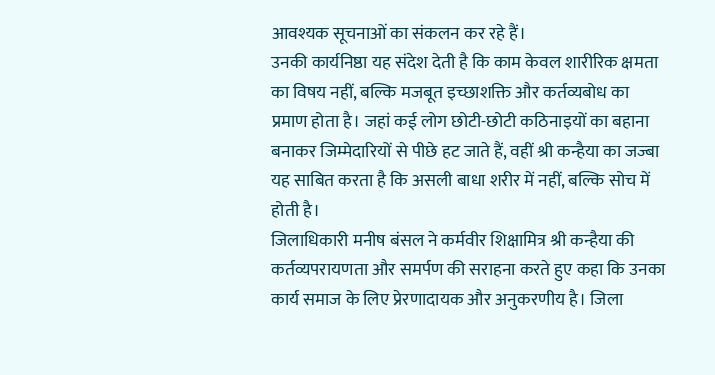आवश्यक सूचनाओं का संकलन कर रहे हैं।
उनकी कार्यनिष्ठा यह संदेश देती है कि काम केवल शारीरिक क्षमता का विषय नहीं, बल्कि मजबूत इच्छाशक्ति और कर्तव्यबोध का प्रमाण होता है। जहां कई लोग छोटी-छोटी कठिनाइयों का बहाना बनाकर जिम्मेदारियों से पीछे हट जाते हैं, वहीं श्री कन्हैया का जज्बा यह साबित करता है कि असली बाधा शरीर में नहीं, बल्कि सोच में होती है।
जिलाधिकारी मनीष बंसल ने कर्मवीर शिक्षामित्र श्री कन्हैया की कर्तव्यपरायणता और समर्पण की सराहना करते हुए कहा कि उनका कार्य समाज के लिए प्रेरणादायक और अनुकरणीय है। जिला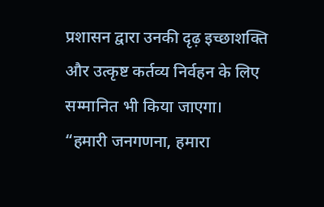प्रशासन द्वारा उनकी दृढ़ इच्छाशक्ति और उत्कृष्ट कर्तव्य निर्वहन के लिए सम्मानित भी किया जाएगा।
“हमारी जनगणना, हमारा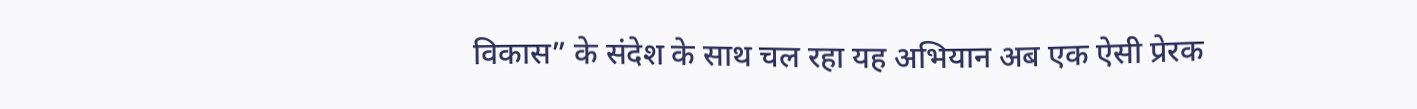विकास” के संदेश के साथ चल रहा यह अभियान अब एक ऐसी प्रेरक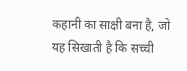कहानी का साक्षी बना है, जो यह सिखाती है कि सच्ची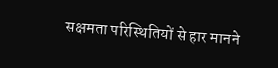सक्षमता परिस्थितियों से हार मानने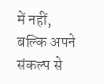में नहीं, बल्कि अपने संकल्प से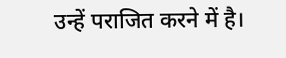उन्हें पराजित करने में है।